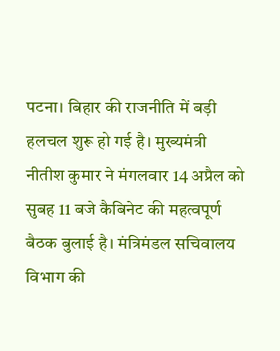पटना। बिहार की राजनीति में बड़ी हलचल शुरू हो गई है। मुख्यमंत्री नीतीश कुमार ने मंगलवार 14 अप्रैल को सुबह 11 बजे कैबिनेट की महत्वपूर्ण बैठक बुलाई है। मंत्रिमंडल सचिवालय विभाग की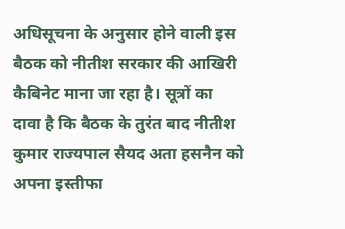अधिसूचना के अनुसार होने वाली इस बैठक को नीतीश सरकार की आखिरी कैबिनेट माना जा रहा है। सूत्रों का दावा है कि बैठक के तुरंत बाद नीतीश कुमार राज्यपाल सैयद अता हसनैन को अपना इस्तीफा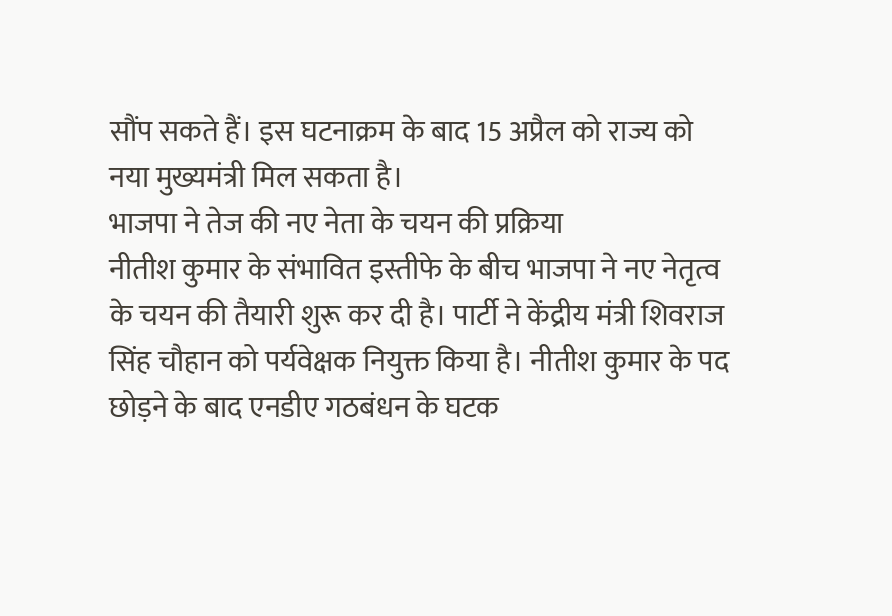सौंप सकते हैं। इस घटनाक्रम के बाद 15 अप्रैल को राज्य को नया मुख्यमंत्री मिल सकता है।
भाजपा ने तेज की नए नेता के चयन की प्रक्रिया
नीतीश कुमार के संभावित इस्तीफे के बीच भाजपा ने नए नेतृत्व के चयन की तैयारी शुरू कर दी है। पार्टी ने केंद्रीय मंत्री शिवराज सिंह चौहान को पर्यवेक्षक नियुक्त किया है। नीतीश कुमार के पद छोड़ने के बाद एनडीए गठबंधन के घटक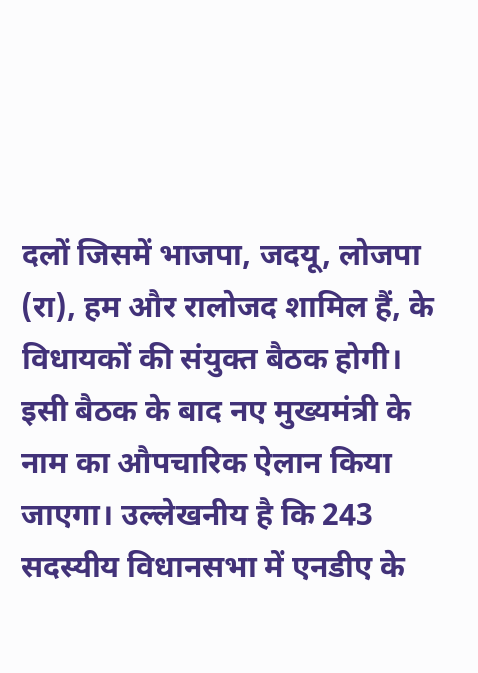दलों जिसमें भाजपा, जदयू, लोजपा (रा), हम और रालोजद शामिल हैं, के विधायकों की संयुक्त बैठक होगी। इसी बैठक के बाद नए मुख्यमंत्री के नाम का औपचारिक ऐलान किया जाएगा। उल्लेखनीय है कि 243 सदस्यीय विधानसभा में एनडीए के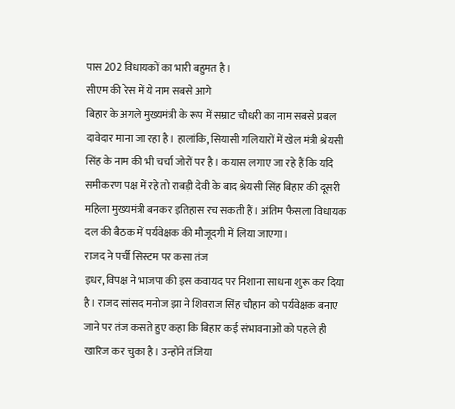पास 202 विधायकों का भारी बहुमत है।
सीएम की रेस में ये नाम सबसे आगे
बिहार के अगले मुख्यमंत्री के रूप में सम्राट चौधरी का नाम सबसे प्रबल दावेदार माना जा रहा है। हालांकि, सियासी गलियारों में खेल मंत्री श्रेयसी सिंह के नाम की भी चर्चा जोरों पर है। कयास लगाए जा रहे हैं कि यदि समीकरण पक्ष में रहे तो राबड़ी देवी के बाद श्रेयसी सिंह बिहार की दूसरी महिला मुख्यमंत्री बनकर इतिहास रच सकती हैं। अंतिम फैसला विधायक दल की बैठक में पर्यवेक्षक की मौजूदगी में लिया जाएगा।
राजद ने पर्ची सिस्टम पर कसा तंज
इधर, विपक्ष ने भाजपा की इस कवायद पर निशाना साधना शुरू कर दिया है। राजद सांसद मनोज झा ने शिवराज सिंह चौहान को पर्यवेक्षक बनाए जाने पर तंज कसते हुए कहा कि बिहार कई संभावनाओं को पहले ही खारिज कर चुका है। उन्होंने तंजिया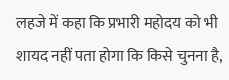लहजे में कहा कि प्रभारी महोदय को भी शायद नहीं पता होगा कि किसे चुनना है,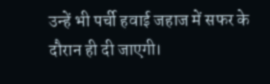उन्हें भी पर्ची हवाई जहाज में सफर के दौरान ही दी जाएगी।